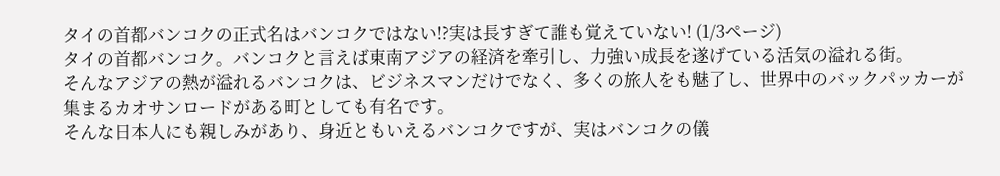タイの首都バンコクの正式名はバンコクではない!?実は長すぎて誰も覚えていない! (1/3ページ)
タイの首都バンコク。バンコクと言えば東南アジアの経済を牽引し、力強い成長を遂げている活気の溢れる街。
そんなアジアの熱が溢れるバンコクは、ビジネスマンだけでなく、多くの旅人をも魅了し、世界中のバックパッカーが集まるカオサンロードがある町としても有名です。
そんな日本人にも親しみがあり、身近ともいえるバンコクですが、実はバンコクの儀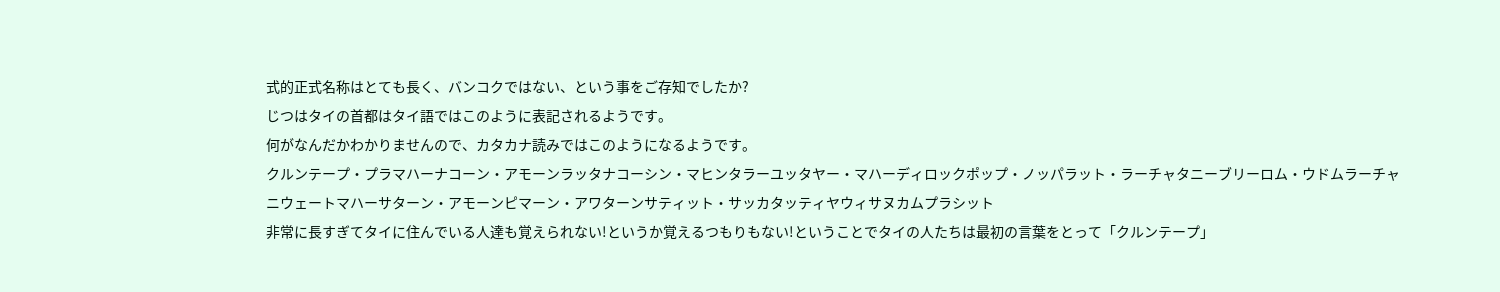式的正式名称はとても長く、バンコクではない、という事をご存知でしたか?
じつはタイの首都はタイ語ではこのように表記されるようです。
何がなんだかわかりませんので、カタカナ読みではこのようになるようです。
クルンテープ・プラマハーナコーン・アモーンラッタナコーシン・マヒンタラーユッタヤー・マハーディロックポップ・ノッパラット・ラーチャタニーブリーロム・ウドムラーチャニウェートマハーサターン・アモーンピマーン・アワターンサティット・サッカタッティヤウィサヌカムプラシット
非常に長すぎてタイに住んでいる人達も覚えられない!というか覚えるつもりもない!ということでタイの人たちは最初の言葉をとって「クルンテープ」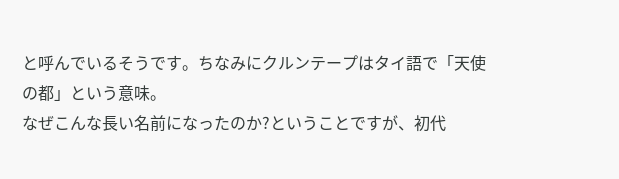と呼んでいるそうです。ちなみにクルンテープはタイ語で「天使の都」という意味。
なぜこんな長い名前になったのか?ということですが、初代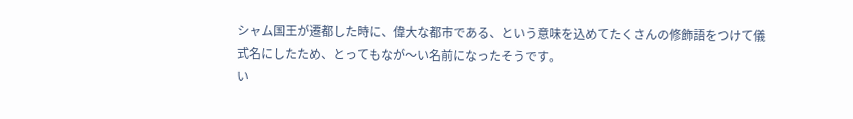シャム国王が遷都した時に、偉大な都市である、という意味を込めてたくさんの修飾語をつけて儀式名にしたため、とってもなが〜い名前になったそうです。
い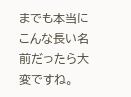までも本当にこんな長い名前だったら大変ですね。